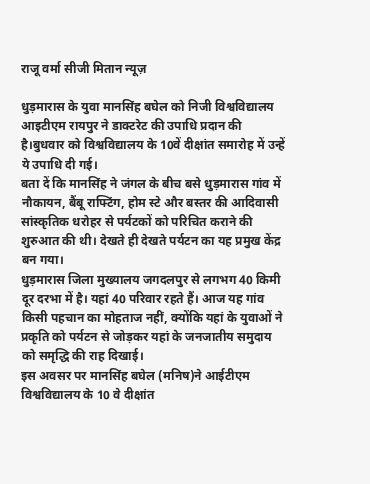राजू वर्मा सीजी मितान न्यूज़

धुड़मारास के युवा मानसिंह बघेल को निजी विश्वविद्यालय आइटीएम रायपुर ने डाक्टरेट की उपाधि प्रदान की है।बुधवार को विश्वविद्यालय के 10वें दीक्षांत समारोह में उन्हें ये उपाधि दी गई।
बता दें कि मानसिंह ने जंगल के बीच बसे धुड़मारास गांव में नौकायन, बैंबू राफ्टिंग, होम स्टे और बस्तर की आदिवासी सांस्कृतिक धरोहर से पर्यटकों को परिचित कराने की शुरुआत की थी। देखते ही देखते पर्यटन का यह प्रमुख केंद्र बन गया।
धुड़मारास जिला मुख्यालय जगदलपुर से लगभग 40 किमी दूर दरभा में है। यहां 40 परिवार रहते हैं। आज यह गांव किसी पहचान का मोहताज नहीं, क्योंकि यहां के युवाओं ने प्रकृति को पर्यटन से जोड़कर यहां के जनजातीय समुदाय को समृद्धि की राह दिखाई।
इस अवसर पर मानसिंह बघेल (मनिष)ने आईटीएम विश्वविद्यालय के 10 वे दीक्षांत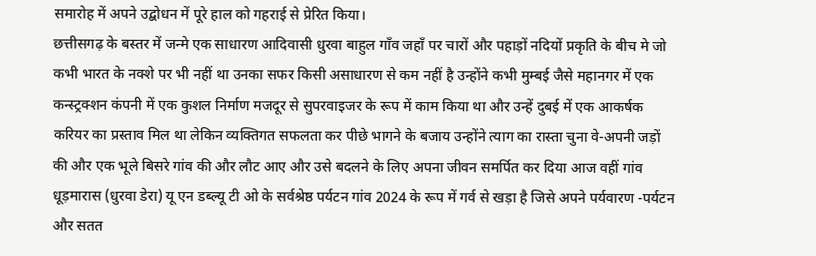समारोह में अपने उद्बोधन में पूरे हाल को गहराई से प्रेरित किया।
छत्तीसगढ़ के बस्तर में जन्मे एक साधारण आदिवासी धुरवा बाहुल गाँव जहाँ पर चारों और पहाड़ों नदियों प्रकृति के बीच मे जो कभी भारत के नक्शे पर भी नहीं था उनका सफर किसी असाधारण से कम नहीं है उन्होंने कभी मुम्बई जैसे महानगर में एक कन्स्ट्रक्शन कंपनी में एक कुशल निर्माण मजदूर से सुपरवाइजर के रूप में काम किया था और उन्हें दुबई में एक आकर्षक करियर का प्रस्ताव मिल था लेकिन व्यक्तिगत सफलता कर पीछे भागने के बजाय उन्होंने त्याग का रास्ता चुना वे-अपनी जड़ों की और एक भूले बिसरे गांव की और लौट आए और उसे बदलने के लिए अपना जीवन समर्पित कर दिया आज वहीं गांव धूड़मारास (धुरवा डेरा) यू एन डब्ल्यू टी ओ के सर्वश्रेष्ठ पर्यटन गांव 2024 के रूप में गर्व से खड़ा है जिसे अपने पर्यवारण -पर्यटन और सतत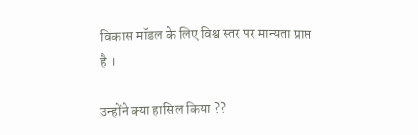विकास मॉडल के लिए विश्व स्तर पर मान्यता प्राप्त है ।

उन्होंने क्या हासिल किया ??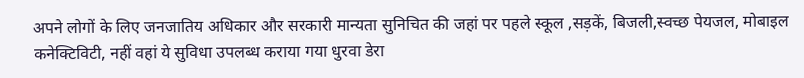अपने लोगों के लिए जनजातिय अधिकार और सरकारी मान्यता सुनिचित की जहां पर पहले स्कूल ,सड़कें, बिजली,स्वच्छ पेयजल, मोबाइल कनेक्टिविटी, नहीं वहां ये सुविधा उपलब्ध कराया गया धुरवा डेरा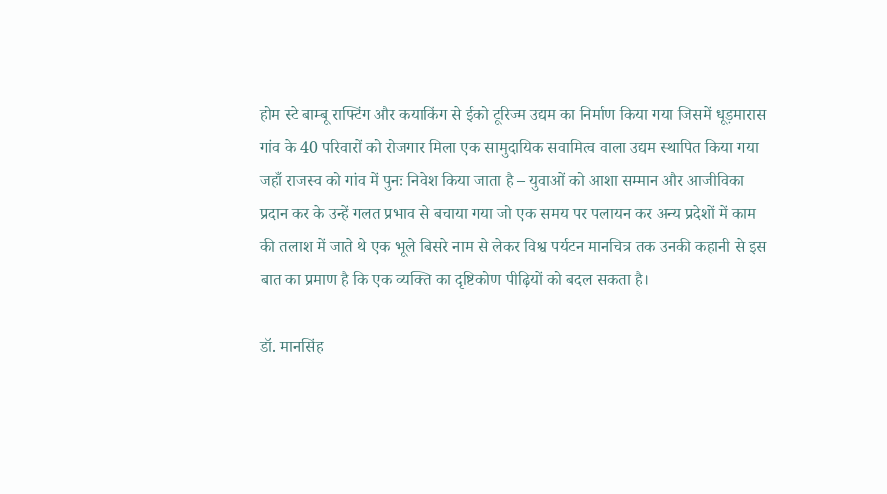होम स्टे बाम्बू राफ्टिंग और कयाकिंग से ईको टूरिज्म उद्यम का निर्माण किया गया जिसमें धूड़मारास गांव के 40 परिवारों को रोजगार मिला एक सामुदायिक सवामित्व वाला उद्यम स्थापित किया गया जहाँ राजस्व को गांव में पुनः निवेश किया जाता है – युवाओं को आशा सम्मान और आजीविका प्रदान कर के उन्हें गलत प्रभाव से बचाया गया जो एक समय पर पलायन कर अन्य प्रदेशों में काम की तलाश में जाते थे एक भूले बिसरे नाम से लेकर विश्व पर्यटन मानचित्र तक उनकी कहानी से इस बात का प्रमाण है कि एक व्यक्ति का दृष्टिकोण पीढ़ियों को बदल सकता है।

डॉ. मानसिंह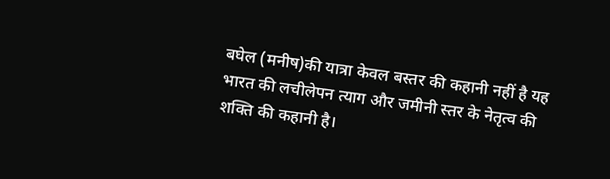बघेल (मनीष)की यात्रा केवल बस्तर की कहानी नहीं है यह भारत की लचीलेपन त्याग और जमीनी स्तर के नेतृत्व की शक्ति की कहानी है।